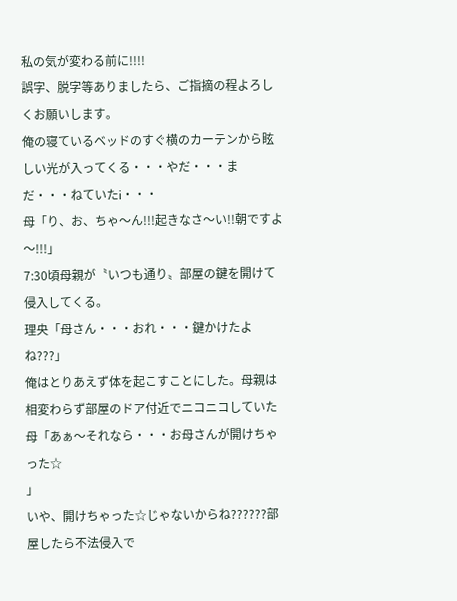私の気が変わる前に!!!!
誤字、脱字等ありましたら、ご指摘の程よろしくお願いします。
俺の寝ているベッドのすぐ横のカーテンから眩しい光が入ってくる・・・やだ・・・まだ・・・ねていたi・・・
母「り、お、ちゃ〜ん!!!起きなさ〜い!!朝ですよ〜!!!」
7:30頃母親が〝いつも通り〟部屋の鍵を開けて侵入してくる。
理央「母さん・・・おれ・・・鍵かけたよね???」
俺はとりあえず体を起こすことにした。母親は相変わらず部屋のドア付近でニコニコしていた
母「あぁ〜それなら・・・お母さんが開けちゃった☆
」
いや、開けちゃった☆じゃないからね??????部屋したら不法侵入で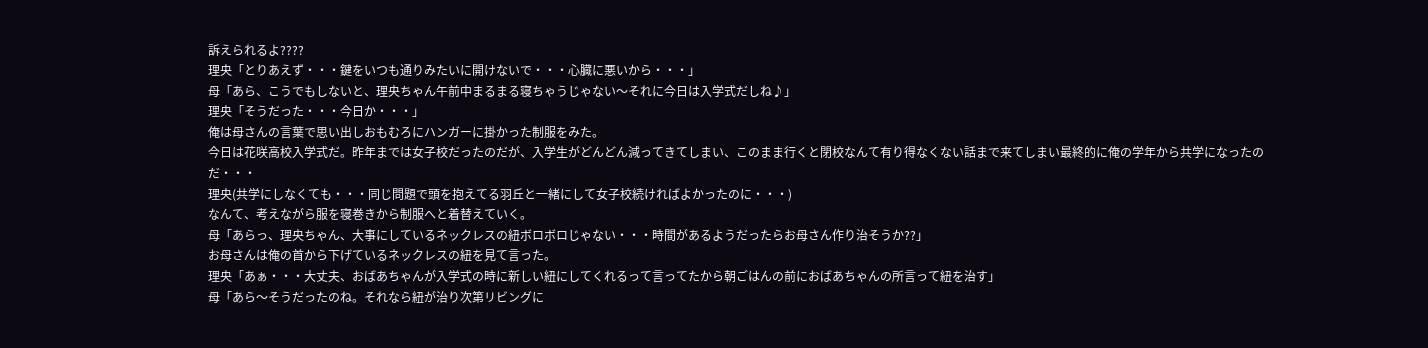訴えられるよ????
理央「とりあえず・・・鍵をいつも通りみたいに開けないで・・・心臓に悪いから・・・」
母「あら、こうでもしないと、理央ちゃん午前中まるまる寝ちゃうじゃない〜それに今日は入学式だしね♪」
理央「そうだった・・・今日か・・・」
俺は母さんの言葉で思い出しおもむろにハンガーに掛かった制服をみた。
今日は花咲高校入学式だ。昨年までは女子校だったのだが、入学生がどんどん減ってきてしまい、このまま行くと閉校なんて有り得なくない話まで来てしまい最終的に俺の学年から共学になったのだ・・・
理央(共学にしなくても・・・同じ問題で頭を抱えてる羽丘と一緒にして女子校続ければよかったのに・・・)
なんて、考えながら服を寝巻きから制服へと着替えていく。
母「あらっ、理央ちゃん、大事にしているネックレスの紐ボロボロじゃない・・・時間があるようだったらお母さん作り治そうか??」
お母さんは俺の首から下げているネックレスの紐を見て言った。
理央「あぁ・・・大丈夫、おばあちゃんが入学式の時に新しい紐にしてくれるって言ってたから朝ごはんの前におばあちゃんの所言って紐を治す」
母「あら〜そうだったのね。それなら紐が治り次第リビングに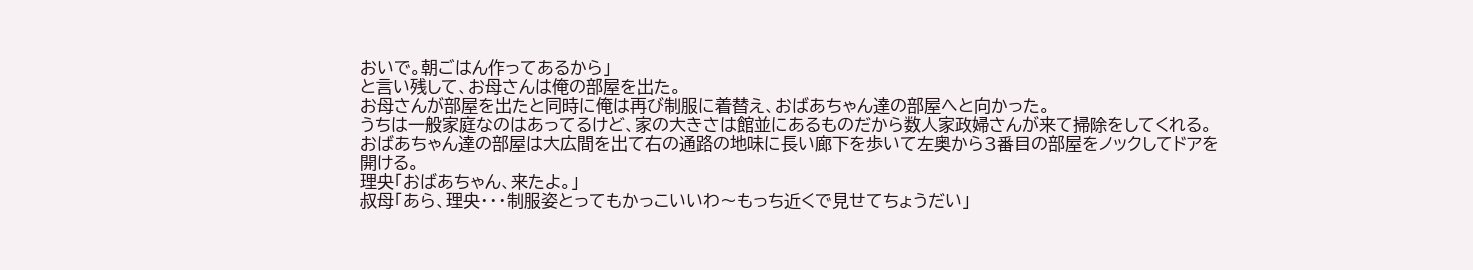おいで。朝ごはん作ってあるから」
と言い残して、お母さんは俺の部屋を出た。
お母さんが部屋を出たと同時に俺は再び制服に着替え、おばあちゃん達の部屋へと向かった。
うちは一般家庭なのはあってるけど、家の大きさは館並にあるものだから数人家政婦さんが来て掃除をしてくれる。
おばあちゃん達の部屋は大広間を出て右の通路の地味に長い廊下を歩いて左奥から3番目の部屋をノックしてドアを開ける。
理央「おばあちゃん、来たよ。」
叔母「あら、理央・・・制服姿とってもかっこいいわ〜もっち近くで見せてちょうだい」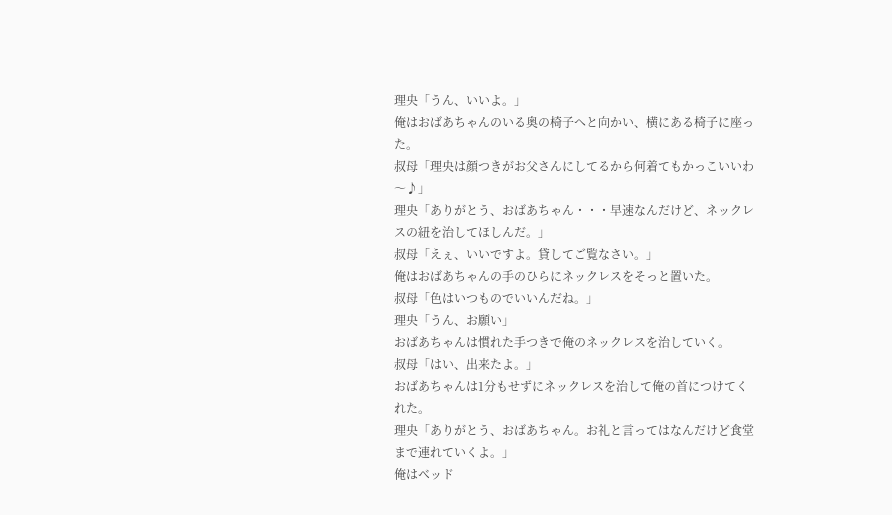理央「うん、いいよ。」
俺はおばあちゃんのいる奥の椅子へと向かい、横にある椅子に座った。
叔母「理央は顔つきがお父さんにしてるから何着てもかっこいいわ〜♪」
理央「ありがとう、おばあちゃん・・・早速なんだけど、ネックレスの紐を治してほしんだ。」
叔母「えぇ、いいですよ。貸してご覧なさい。」
俺はおばあちゃんの手のひらにネックレスをそっと置いた。
叔母「色はいつものでいいんだね。」
理央「うん、お願い」
おばあちゃんは慣れた手つきで俺のネックレスを治していく。
叔母「はい、出来たよ。」
おばあちゃんは1分もせずにネックレスを治して俺の首につけてくれた。
理央「ありがとう、おばあちゃん。お礼と言ってはなんだけど食堂まで連れていくよ。」
俺はベッド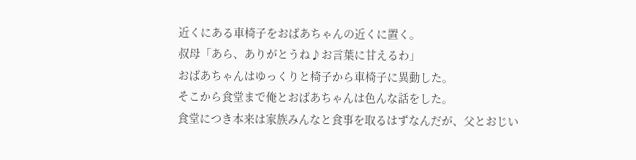近くにある車椅子をおばあちゃんの近くに置く。
叔母「あら、ありがとうね♪お言葉に甘えるわ」
おばあちゃんはゆっくりと椅子から車椅子に異動した。
そこから食堂まで俺とおばあちゃんは色んな話をした。
食堂につき本来は家族みんなと食事を取るはずなんだが、父とおじい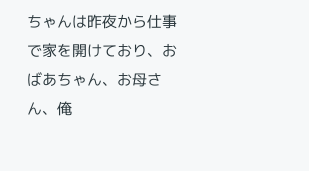ちゃんは昨夜から仕事で家を開けており、おばあちゃん、お母さん、俺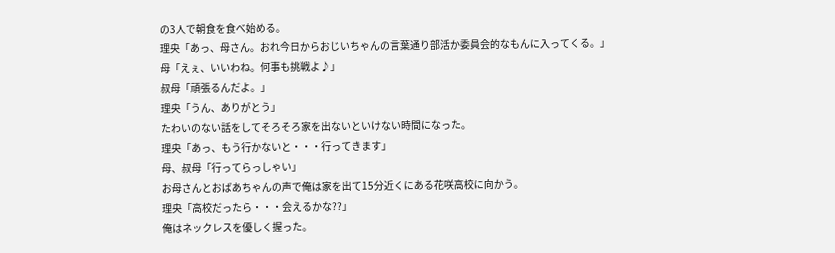の3人で朝食を食べ始める。
理央「あっ、母さん。おれ今日からおじいちゃんの言葉通り部活か委員会的なもんに入ってくる。」
母「えぇ、いいわね。何事も挑戦よ♪」
叔母「頑張るんだよ。」
理央「うん、ありがとう」
たわいのない話をしてそろそろ家を出ないといけない時間になった。
理央「あっ、もう行かないと・・・行ってきます」
母、叔母「行ってらっしゃい」
お母さんとおばあちゃんの声で俺は家を出て15分近くにある花咲高校に向かう。
理央「高校だったら・・・会えるかな??」
俺はネックレスを優しく握った。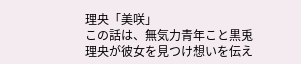理央「美咲」
この話は、無気力青年こと黒兎理央が彼女を見つけ想いを伝え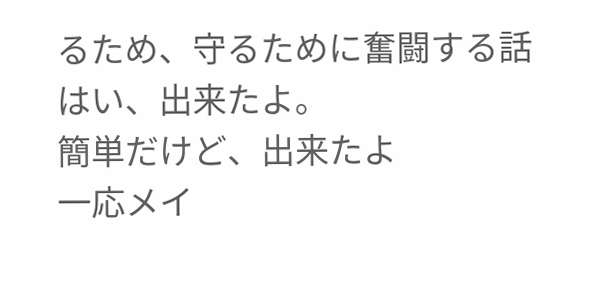るため、守るために奮闘する話
はい、出来たよ。
簡単だけど、出来たよ
一応メイ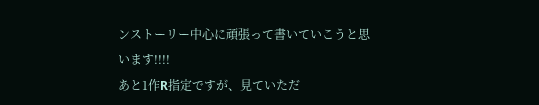ンストーリー中心に頑張って書いていこうと思います!!!!
あと1作R指定ですが、見ていただ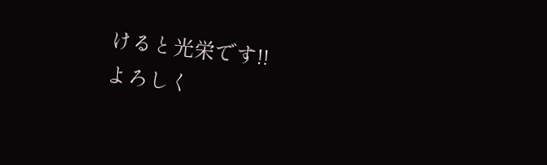けると光栄です!!
よろしく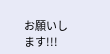お願いします!!!